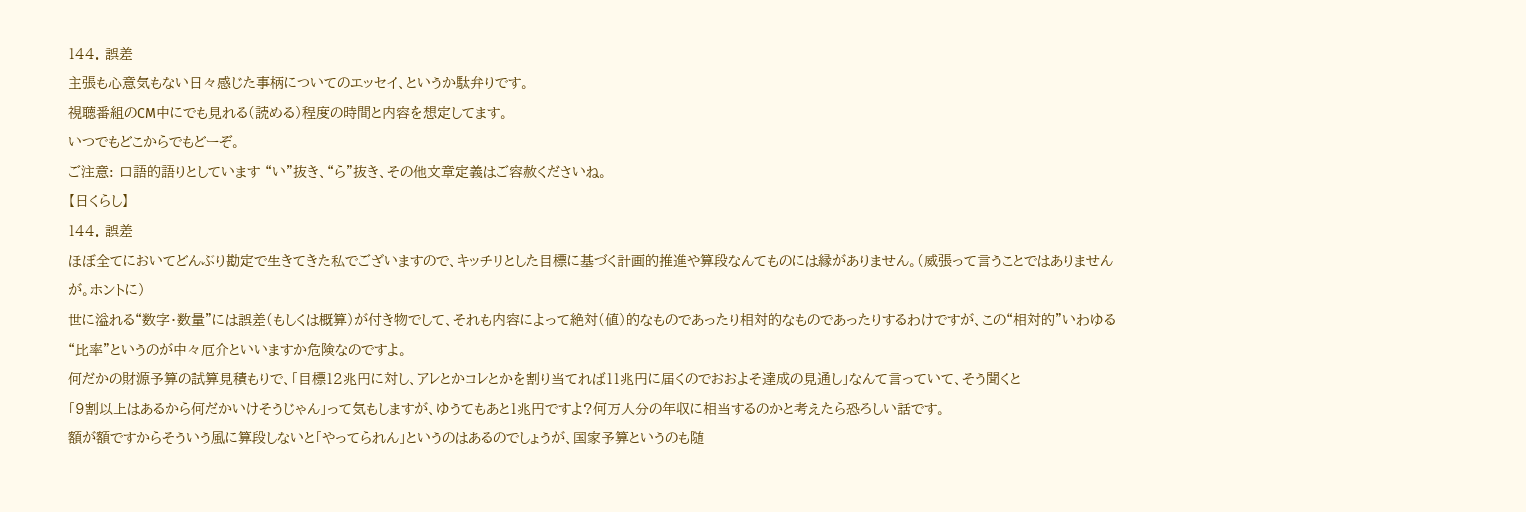144. 誤差
主張も心意気もない日々感じた事柄についてのエッセイ、というか駄弁りです。
視聴番組のCM中にでも見れる(読める)程度の時間と内容を想定してます。
いつでもどこからでもどーぞ。
ご注意: 口語的語りとしています “い”抜き、“ら”抜き、その他文章定義はご容赦くださいね。
【日くらし】
144. 誤差
ほぼ全てにおいてどんぶり勘定で生きてきた私でございますので、キッチリとした目標に基づく計画的推進や算段なんてものには縁がありません。(威張って言うことではありませんが。ホントに)
世に溢れる“数字・数量”には誤差(もしくは概算)が付き物でして、それも内容によって絶対(値)的なものであったり相対的なものであったりするわけですが、この“相対的”いわゆる“比率”というのが中々厄介といいますか危険なのですよ。
何だかの財源予算の試算見積もりで、「目標12兆円に対し、アレとかコレとかを割り当てれば11兆円に届くのでおおよそ達成の見通し」なんて言っていて、そう聞くと
「9割以上はあるから何だかいけそうじゃん」って気もしますが、ゆうてもあと1兆円ですよ?何万人分の年収に相当するのかと考えたら恐ろしい話です。
額が額ですからそういう風に算段しないと「やってられん」というのはあるのでしょうが、国家予算というのも随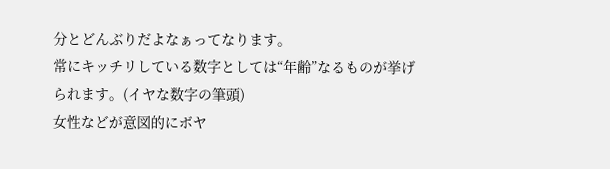分とどんぶりだよなぁってなります。
常にキッチリしている数字としては“年齢”なるものが挙げられます。(イヤな数字の筆頭)
女性などが意図的にボヤ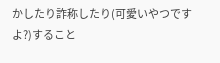かしたり詐称したり(可愛いやつですよ?)すること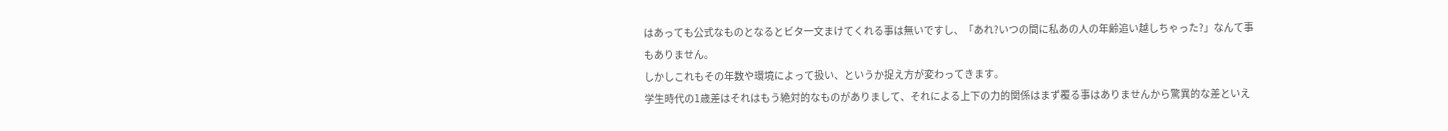はあっても公式なものとなるとビタ一文まけてくれる事は無いですし、「あれ?いつの間に私あの人の年齢追い越しちゃった?」なんて事もありません。
しかしこれもその年数や環境によって扱い、というか捉え方が変わってきます。
学生時代の1歳差はそれはもう絶対的なものがありまして、それによる上下の力的関係はまず覆る事はありませんから驚異的な差といえ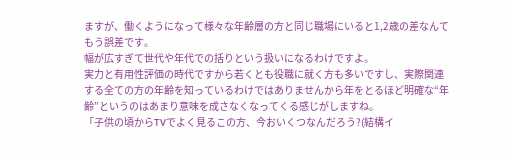ますが、働くようになって様々な年齢層の方と同じ職場にいると1,2歳の差なんてもう誤差です。
幅が広すぎて世代や年代での括りという扱いになるわけですよ。
実力と有用性評価の時代ですから若くとも役職に就く方も多いですし、実際関連する全ての方の年齢を知っているわけではありませんから年をとるほど明確な“年齢”というのはあまり意味を成さなくなってくる感じがしますね。
「子供の頃からTVでよく見るこの方、今おいくつなんだろう?(結構イ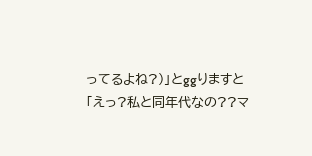ってるよね?)」とggりますと
「えっ?私と同年代なの??マ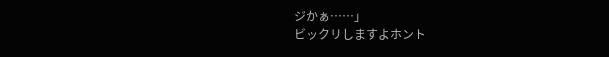ジかぁ……」
ビックリしますよホント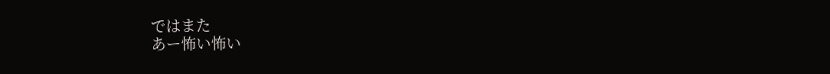ではまた
あー怖い怖い